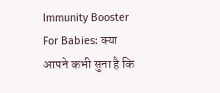Immunity Booster For Babies: क्या आपने कभी सुना है कि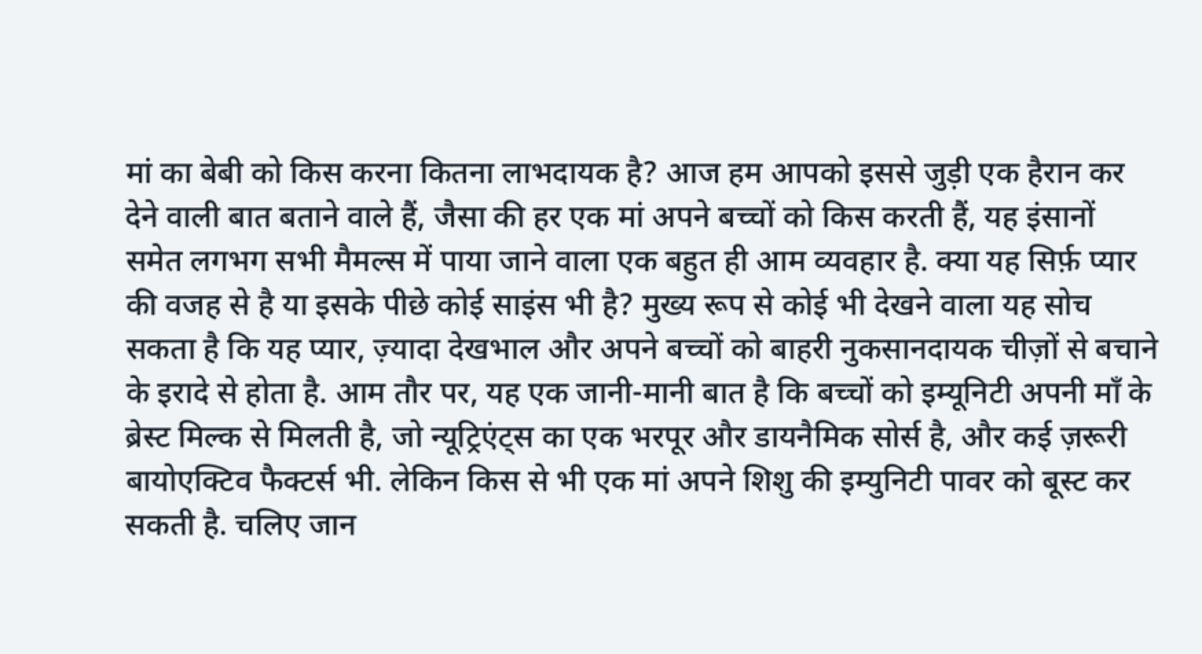मां का बेबी को किस करना कितना लाभदायक है? आज हम आपको इससे जुड़ी एक हैरान कर देने वाली बात बताने वाले हैं, जैसा की हर एक मां अपने बच्चों को किस करती हैं, यह इंसानों समेत लगभग सभी मैमल्स में पाया जाने वाला एक बहुत ही आम व्यवहार है. क्या यह सिर्फ़ प्यार की वजह से है या इसके पीछे कोई साइंस भी है? मुख्य रूप से कोई भी देखने वाला यह सोच सकता है कि यह प्यार, ज़्यादा देखभाल और अपने बच्चों को बाहरी नुकसानदायक चीज़ों से बचाने के इरादे से होता है. आम तौर पर, यह एक जानी-मानी बात है कि बच्चों को इम्यूनिटी अपनी माँ के ब्रेस्ट मिल्क से मिलती है, जो न्यूट्रिएंट्स का एक भरपूर और डायनैमिक सोर्स है, और कई ज़रूरी बायोएक्टिव फैक्टर्स भी. लेकिन किस से भी एक मां अपने शिशु की इम्युनिटी पावर को बूस्ट कर सकती है. चलिए जान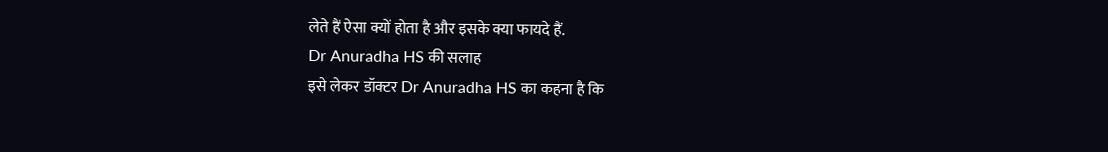लेते हैं ऐसा क्यों होता है और इसके क्या फायदे हैं.
Dr Anuradha HS की सलाह
इसे लेकर डॉक्टर Dr Anuradha HS का कहना है कि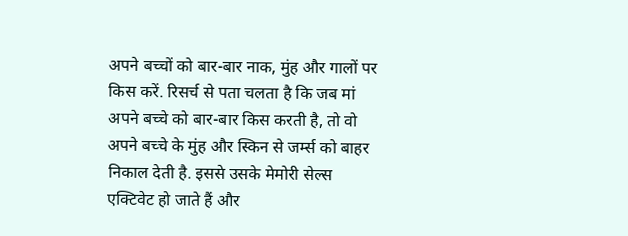अपने बच्चों को बार-बार नाक, मुंह और गालों पर किस करें. रिसर्च से पता चलता है कि जब मां अपने बच्चे को बार-बार किस करती है, तो वो अपने बच्चे के मुंह और स्किन से जर्म्स को बाहर निकाल देती है. इससे उसके मेमोरी सेल्स एक्टिवेट हो जाते हैं और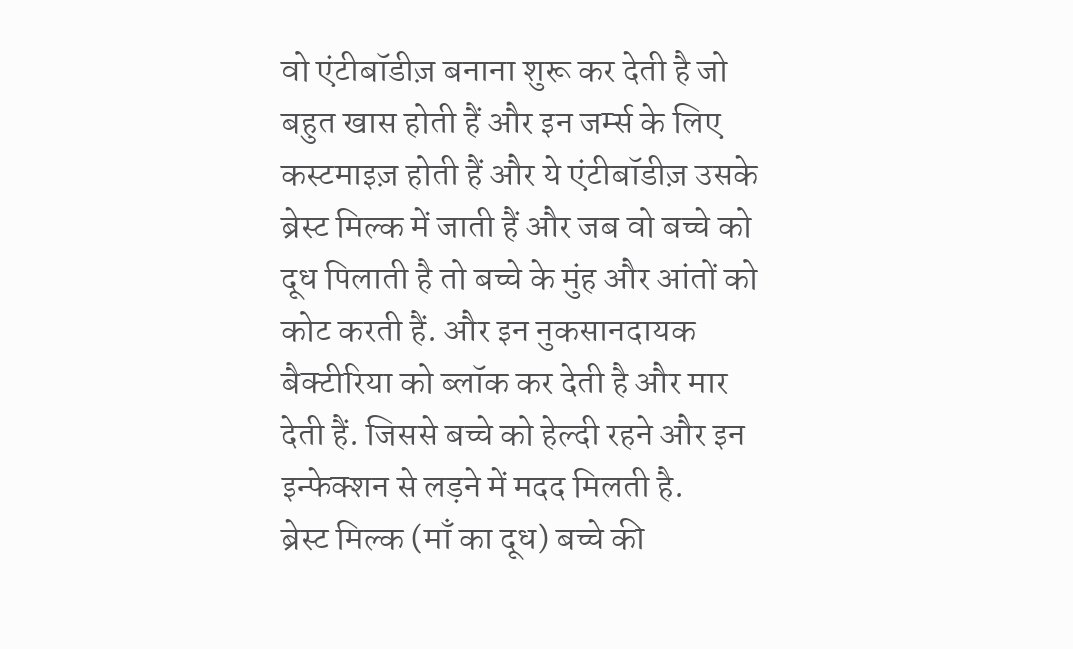वो एंटीबॉडीज़ बनाना शुरू कर देती है जो बहुत खास होती हैं और इन जर्म्स के लिए कस्टमाइज़ होती हैं और ये एंटीबॉडीज़ उसके ब्रेस्ट मिल्क में जाती हैं और जब वो बच्चे को दूध पिलाती है तो बच्चे के मुंह और आंतों को कोट करती हैं. और इन नुकसानदायक बैक्टीरिया को ब्लॉक कर देती है और मार देती हैं. जिससे बच्चे को हेल्दी रहने और इन इन्फेक्शन से लड़ने में मदद मिलती है.
ब्रेस्ट मिल्क (माँ का दूध) बच्चे की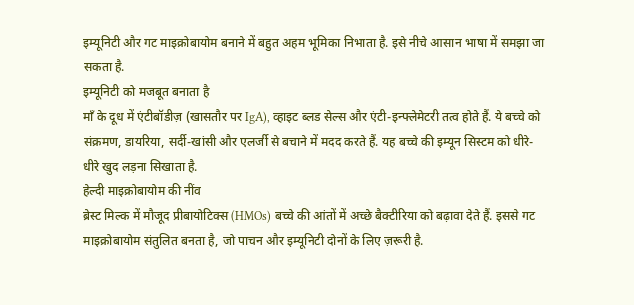इम्यूनिटी और गट माइक्रोबायोम बनाने में बहुत अहम भूमिका निभाता है. इसे नीचे आसान भाषा में समझा जा सकता है.
इम्यूनिटी को मजबूत बनाता है
माँ के दूध में एंटीबॉडीज़ (खासतौर पर IgA), व्हाइट ब्लड सेल्स और एंटी-इन्फ्लेमेटरी तत्व होते हैं. ये बच्चे को संक्रमण, डायरिया, सर्दी-खांसी और एलर्जी से बचाने में मदद करते हैं. यह बच्चे की इम्यून सिस्टम को धीरे-धीरे खुद लड़ना सिखाता है.
हेल्दी माइक्रोबायोम की नींव
ब्रेस्ट मिल्क में मौजूद प्रीबायोटिक्स (HMOs) बच्चे की आंतों में अच्छे बैक्टीरिया को बढ़ावा देते हैं. इससे गट माइक्रोबायोम संतुलित बनता है, जो पाचन और इम्यूनिटी दोनों के लिए ज़रूरी है.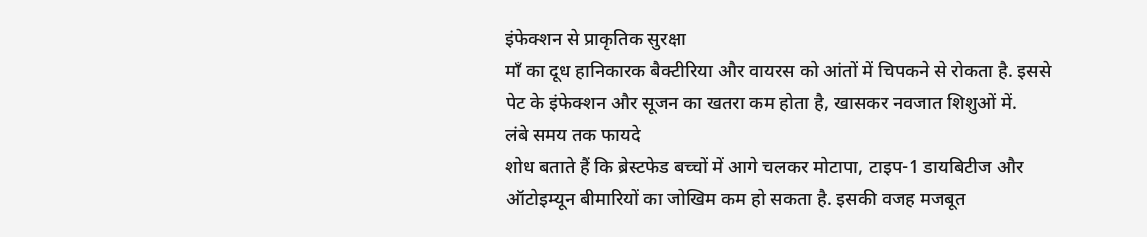इंफेक्शन से प्राकृतिक सुरक्षा
माँ का दूध हानिकारक बैक्टीरिया और वायरस को आंतों में चिपकने से रोकता है. इससे पेट के इंफेक्शन और सूजन का खतरा कम होता है, खासकर नवजात शिशुओं में.
लंबे समय तक फायदे
शोध बताते हैं कि ब्रेस्टफेड बच्चों में आगे चलकर मोटापा, टाइप-1 डायबिटीज और ऑटोइम्यून बीमारियों का जोखिम कम हो सकता है. इसकी वजह मजबूत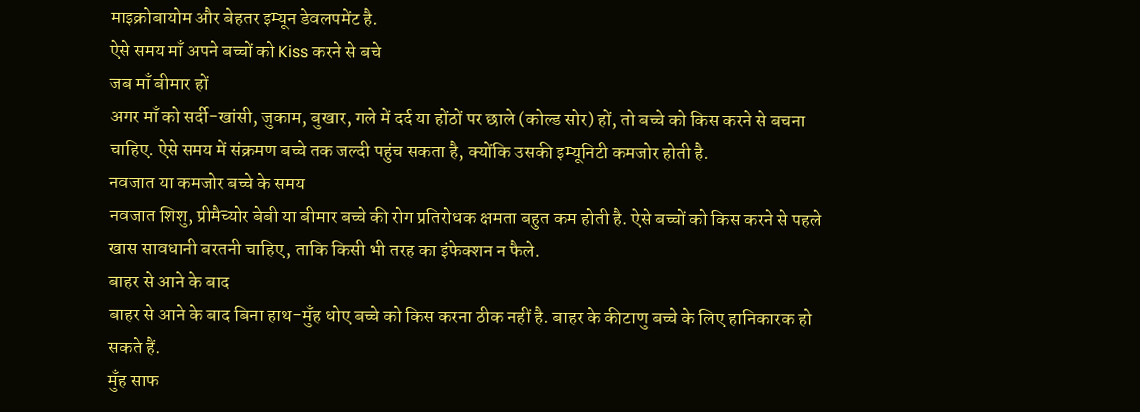माइक्रोबायोम और बेहतर इम्यून डेवलपमेंट है.
ऐसे समय माँ अपने बच्चों को Kiss करने से बचे
जब माँ बीमार हों
अगर माँ को सर्दी-खांसी, जुकाम, बुखार, गले में दर्द या होंठों पर छाले (कोल्ड सोर) हों, तो बच्चे को किस करने से बचना चाहिए. ऐसे समय में संक्रमण बच्चे तक जल्दी पहुंच सकता है, क्योंकि उसकी इम्यूनिटी कमजोर होती है.
नवजात या कमजोर बच्चे के समय
नवजात शिशु, प्रीमैच्योर बेबी या बीमार बच्चे की रोग प्रतिरोधक क्षमता बहुत कम होती है. ऐसे बच्चों को किस करने से पहले खास सावधानी बरतनी चाहिए, ताकि किसी भी तरह का इंफेक्शन न फैले.
बाहर से आने के बाद
बाहर से आने के बाद बिना हाथ-मुँह धोए बच्चे को किस करना ठीक नहीं है. बाहर के कीटाणु बच्चे के लिए हानिकारक हो सकते हैं.
मुँह साफ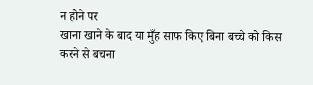न होने पर
खाना खाने के बाद या मुँह साफ किए बिना बच्चे को किस करने से बचना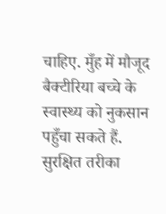चाहिए. मुँह में मौजूद बैक्टीरिया बच्चे के स्वास्थ्य को नुकसान पहुँचा सकते हैं.
सुरक्षित तरीका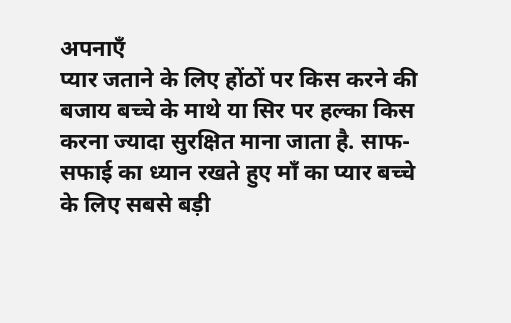अपनाएँ
प्यार जताने के लिए होंठों पर किस करने की बजाय बच्चे के माथे या सिर पर हल्का किस करना ज्यादा सुरक्षित माना जाता है. साफ-सफाई का ध्यान रखते हुए माँ का प्यार बच्चे के लिए सबसे बड़ी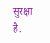सुरक्षा है.